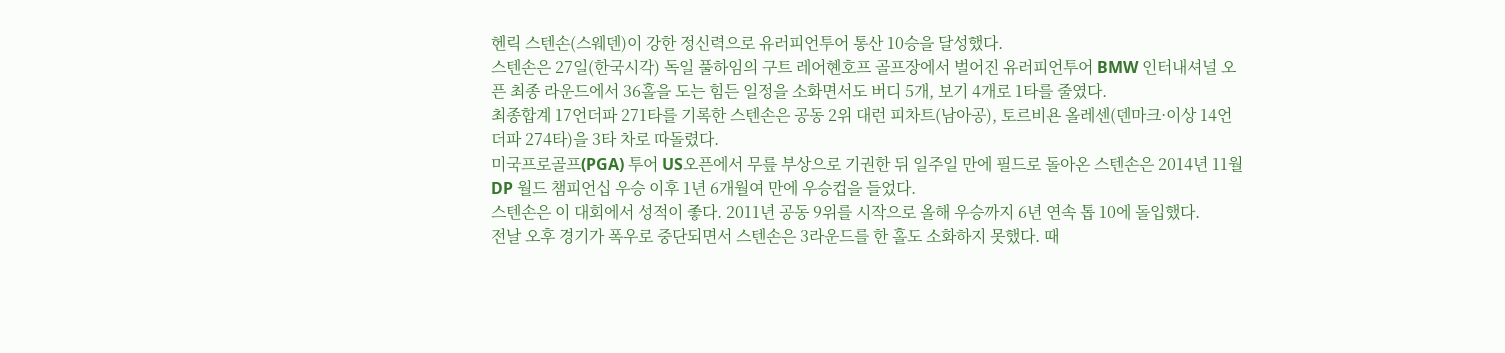헨릭 스텐손(스웨덴)이 강한 정신력으로 유러피언투어 통산 10승을 달성했다.
스텐손은 27일(한국시각) 독일 풀하임의 구트 레어혠호프 골프장에서 벌어진 유러피언투어 BMW 인터내셔널 오픈 최종 라운드에서 36홀을 도는 힘든 일정을 소화면서도 버디 5개, 보기 4개로 1타를 줄였다.
최종합계 17언더파 271타를 기록한 스텐손은 공동 2위 대런 피차트(남아공), 토르비욘 올레센(덴마크·이상 14언더파 274타)을 3타 차로 따돌렸다.
미국프로골프(PGA) 투어 US오픈에서 무릎 부상으로 기권한 뒤 일주일 만에 필드로 돌아온 스텐손은 2014년 11월 DP 월드 챔피언십 우승 이후 1년 6개월여 만에 우승컵을 들었다.
스텐손은 이 대회에서 성적이 좋다. 2011년 공동 9위를 시작으로 올해 우승까지 6년 연속 톱 10에 돌입했다.
전날 오후 경기가 폭우로 중단되면서 스텐손은 3라운드를 한 홀도 소화하지 못했다. 때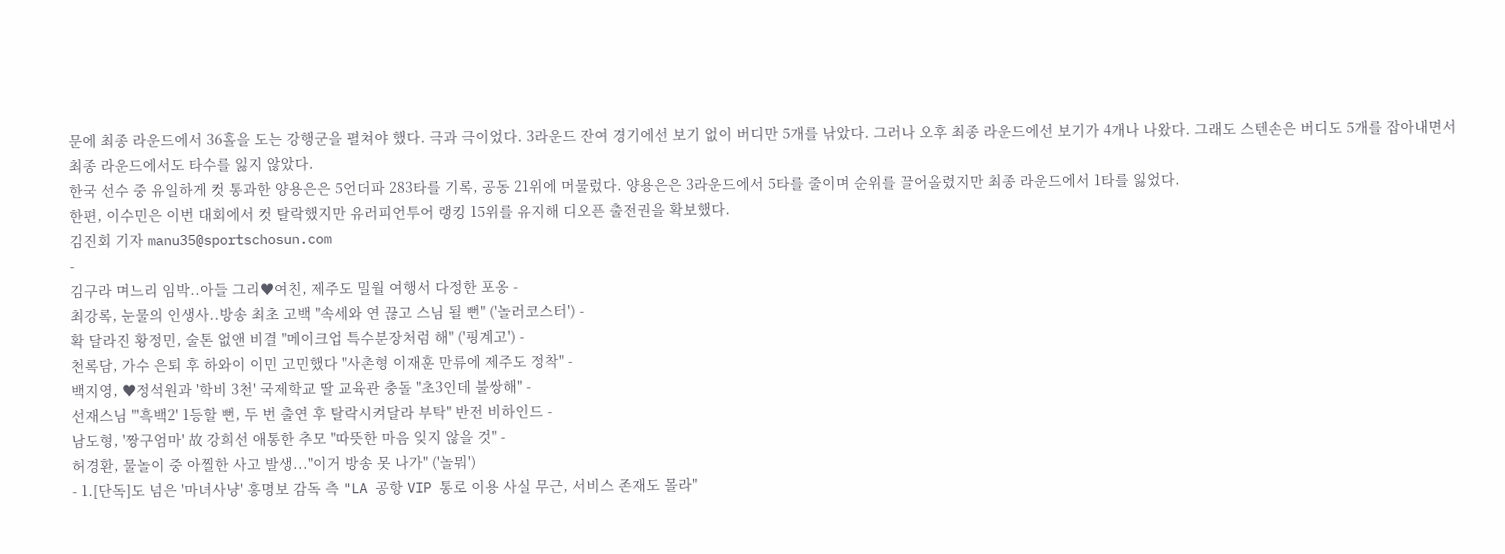문에 최종 라운드에서 36홀을 도는 강행군을 펼쳐야 했다. 극과 극이었다. 3라운드 잔여 경기에선 보기 없이 버디만 5개를 낚았다. 그러나 오후 최종 라운드에선 보기가 4개나 나왔다. 그래도 스텐손은 버디도 5개를 잡아내면서 최종 라운드에서도 타수를 잃지 않았다.
한국 선수 중 유일하게 컷 통과한 양용은은 5언더파 283타를 기록, 공동 21위에 머물렀다. 양용은은 3라운드에서 5타를 줄이며 순위를 끌어올렸지만 최종 라운드에서 1타를 잃었다.
한편, 이수민은 이번 대회에서 컷 탈락했지만 유러피언투어 랭킹 15위를 유지해 디오픈 출전권을 확보했다.
김진회 기자 manu35@sportschosun.com
-
김구라 며느리 임박..아들 그리♥여친, 제주도 밀월 여행서 다정한 포옹 -
최강록, 눈물의 인생사..방송 최초 고백 "속세와 연 끊고 스님 될 뻔" ('놀러코스터') -
확 달라진 황정민, 술톤 없앤 비결 "메이크업 특수분장처럼 해" ('핑계고') -
천록담, 가수 은퇴 후 하와이 이민 고민했다 "사촌형 이재훈 만류에 제주도 정착" -
백지영, ♥정석원과 '학비 3천' 국제학교 딸 교육관 충돌 "초3인데 불쌍해" -
선재스님 "'흑백2' 1등할 뻔, 두 번 출연 후 탈락시켜달라 부탁" 반전 비하인드 -
남도형, '짱구엄마' 故 강희선 애통한 추모 "따뜻한 마음 잊지 않을 것" -
허경환, 물놀이 중 아찔한 사고 발생..."이거 방송 못 나가" ('놀뭐')
- 1.[단독]도 넘은 '마녀사냥' 홍명보 감독 측 "LA 공항 VIP 통로 이용 사실 무근, 서비스 존재도 몰라"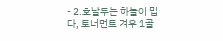- 2.호날두는 하늘이 밉다, 토너먼트 겨우 1골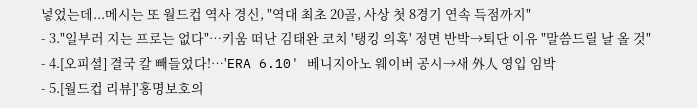넣었는데...메시는 또 월드컵 역사 경신, "역대 최초 20골, 사상 첫 8경기 연속 득점까지"
- 3."일부러 지는 프로는 없다"…키움 떠난 김태완 코치 '탱킹 의혹' 정면 반박→퇴단 이유 "말씀드릴 날 올 것"
- 4.[오피셜] 결국 칼 빼들었다!…'ERA 6.10' 베니지아노 웨이버 공시→새 外人 영입 임박
- 5.[월드컵 리뷰]'홍명보호의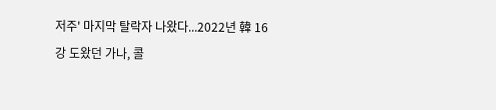저주' 마지막 탈락자 나왔다...2022년 韓 16강 도왔던 가나, 콜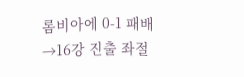롬비아에 0-1 패배→16강 진출 좌절